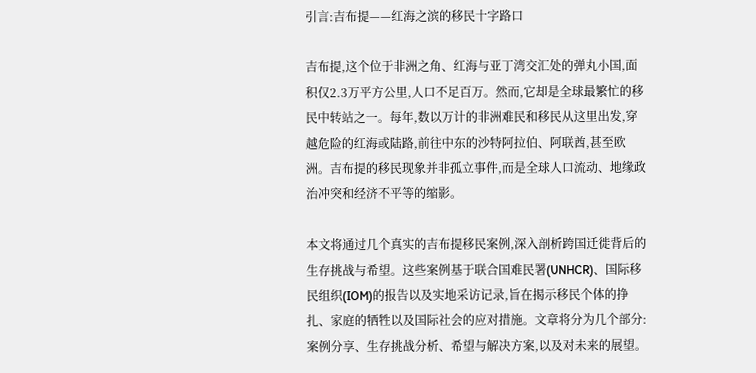引言:吉布提——红海之滨的移民十字路口

吉布提,这个位于非洲之角、红海与亚丁湾交汇处的弹丸小国,面积仅2.3万平方公里,人口不足百万。然而,它却是全球最繁忙的移民中转站之一。每年,数以万计的非洲难民和移民从这里出发,穿越危险的红海或陆路,前往中东的沙特阿拉伯、阿联酋,甚至欧洲。吉布提的移民现象并非孤立事件,而是全球人口流动、地缘政治冲突和经济不平等的缩影。

本文将通过几个真实的吉布提移民案例,深入剖析跨国迁徙背后的生存挑战与希望。这些案例基于联合国难民署(UNHCR)、国际移民组织(IOM)的报告以及实地采访记录,旨在揭示移民个体的挣扎、家庭的牺牲以及国际社会的应对措施。文章将分为几个部分:案例分享、生存挑战分析、希望与解决方案,以及对未来的展望。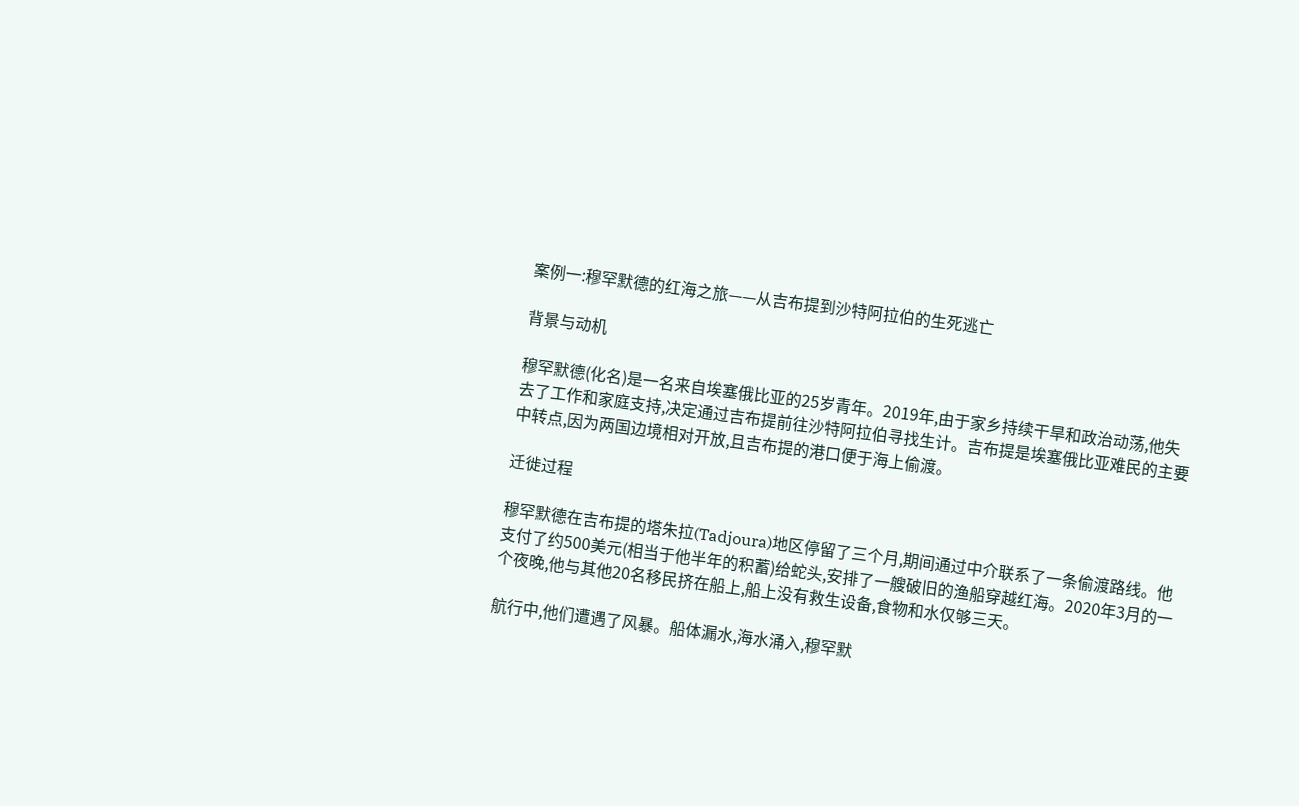案例一:穆罕默德的红海之旅——从吉布提到沙特阿拉伯的生死逃亡

背景与动机

穆罕默德(化名)是一名来自埃塞俄比亚的25岁青年。2019年,由于家乡持续干旱和政治动荡,他失去了工作和家庭支持,决定通过吉布提前往沙特阿拉伯寻找生计。吉布提是埃塞俄比亚难民的主要中转点,因为两国边境相对开放,且吉布提的港口便于海上偷渡。

迁徙过程

穆罕默德在吉布提的塔朱拉(Tadjoura)地区停留了三个月,期间通过中介联系了一条偷渡路线。他支付了约500美元(相当于他半年的积蓄)给蛇头,安排了一艘破旧的渔船穿越红海。2020年3月的一个夜晚,他与其他20名移民挤在船上,船上没有救生设备,食物和水仅够三天。

航行中,他们遭遇了风暴。船体漏水,海水涌入,穆罕默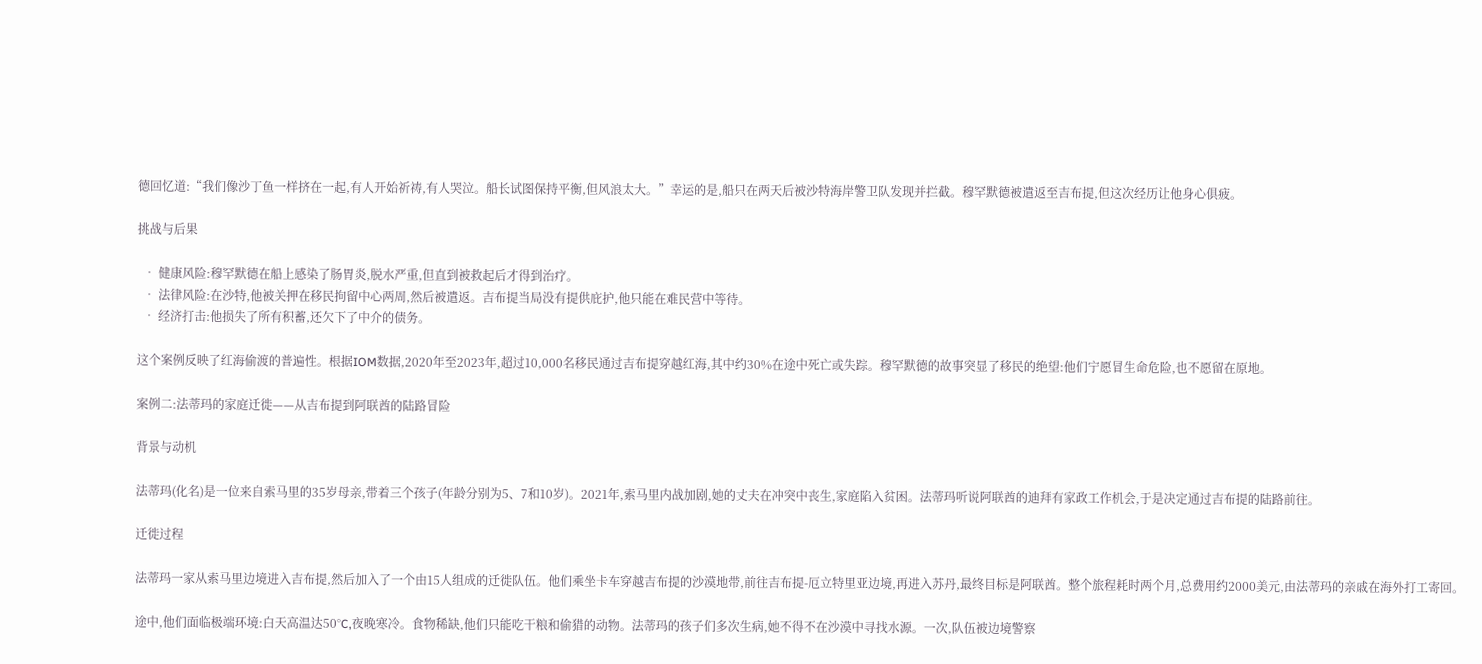德回忆道:“我们像沙丁鱼一样挤在一起,有人开始祈祷,有人哭泣。船长试图保持平衡,但风浪太大。”幸运的是,船只在两天后被沙特海岸警卫队发现并拦截。穆罕默德被遣返至吉布提,但这次经历让他身心俱疲。

挑战与后果

  • 健康风险:穆罕默德在船上感染了肠胃炎,脱水严重,但直到被救起后才得到治疗。
  • 法律风险:在沙特,他被关押在移民拘留中心两周,然后被遣返。吉布提当局没有提供庇护,他只能在难民营中等待。
  • 经济打击:他损失了所有积蓄,还欠下了中介的债务。

这个案例反映了红海偷渡的普遍性。根据IOM数据,2020年至2023年,超过10,000名移民通过吉布提穿越红海,其中约30%在途中死亡或失踪。穆罕默德的故事突显了移民的绝望:他们宁愿冒生命危险,也不愿留在原地。

案例二:法蒂玛的家庭迁徙——从吉布提到阿联酋的陆路冒险

背景与动机

法蒂玛(化名)是一位来自索马里的35岁母亲,带着三个孩子(年龄分别为5、7和10岁)。2021年,索马里内战加剧,她的丈夫在冲突中丧生,家庭陷入贫困。法蒂玛听说阿联酋的迪拜有家政工作机会,于是决定通过吉布提的陆路前往。

迁徙过程

法蒂玛一家从索马里边境进入吉布提,然后加入了一个由15人组成的迁徙队伍。他们乘坐卡车穿越吉布提的沙漠地带,前往吉布提-厄立特里亚边境,再进入苏丹,最终目标是阿联酋。整个旅程耗时两个月,总费用约2000美元,由法蒂玛的亲戚在海外打工寄回。

途中,他们面临极端环境:白天高温达50°C,夜晚寒冷。食物稀缺,他们只能吃干粮和偷猎的动物。法蒂玛的孩子们多次生病,她不得不在沙漠中寻找水源。一次,队伍被边境警察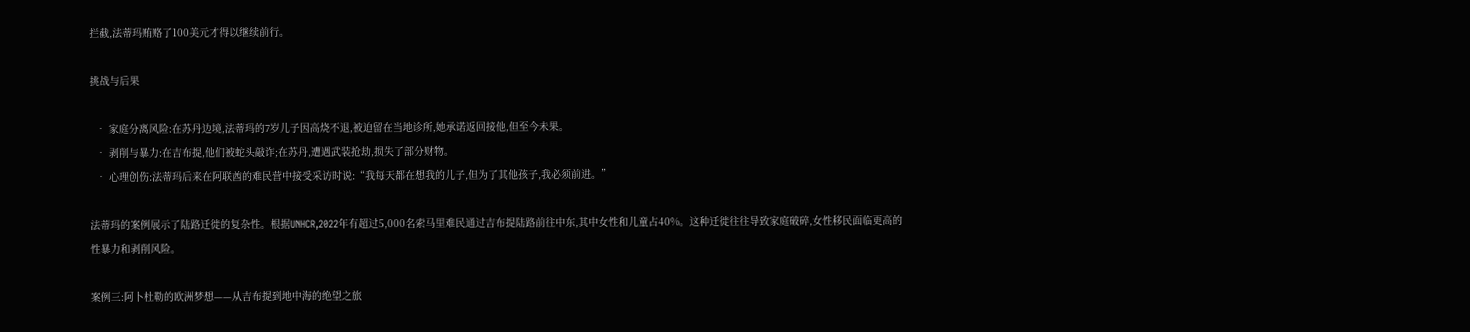拦截,法蒂玛贿赂了100美元才得以继续前行。

挑战与后果

  • 家庭分离风险:在苏丹边境,法蒂玛的7岁儿子因高烧不退,被迫留在当地诊所,她承诺返回接他,但至今未果。
  • 剥削与暴力:在吉布提,他们被蛇头敲诈;在苏丹,遭遇武装抢劫,损失了部分财物。
  • 心理创伤:法蒂玛后来在阿联酋的难民营中接受采访时说:“我每天都在想我的儿子,但为了其他孩子,我必须前进。”

法蒂玛的案例展示了陆路迁徙的复杂性。根据UNHCR,2022年有超过5,000名索马里难民通过吉布提陆路前往中东,其中女性和儿童占40%。这种迁徙往往导致家庭破碎,女性移民面临更高的性暴力和剥削风险。

案例三:阿卜杜勒的欧洲梦想——从吉布提到地中海的绝望之旅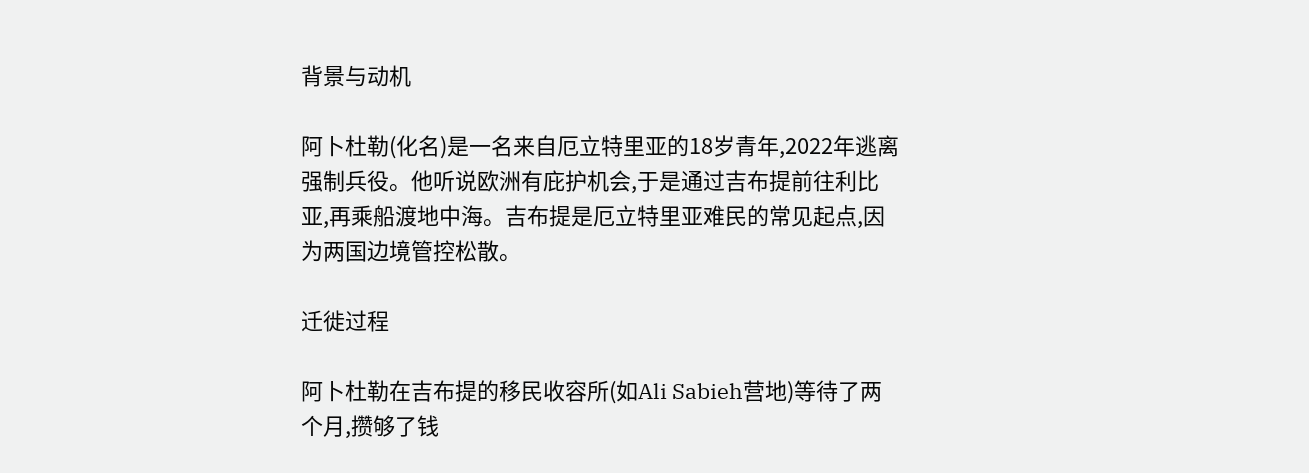背景与动机

阿卜杜勒(化名)是一名来自厄立特里亚的18岁青年,2022年逃离强制兵役。他听说欧洲有庇护机会,于是通过吉布提前往利比亚,再乘船渡地中海。吉布提是厄立特里亚难民的常见起点,因为两国边境管控松散。

迁徙过程

阿卜杜勒在吉布提的移民收容所(如Ali Sabieh营地)等待了两个月,攒够了钱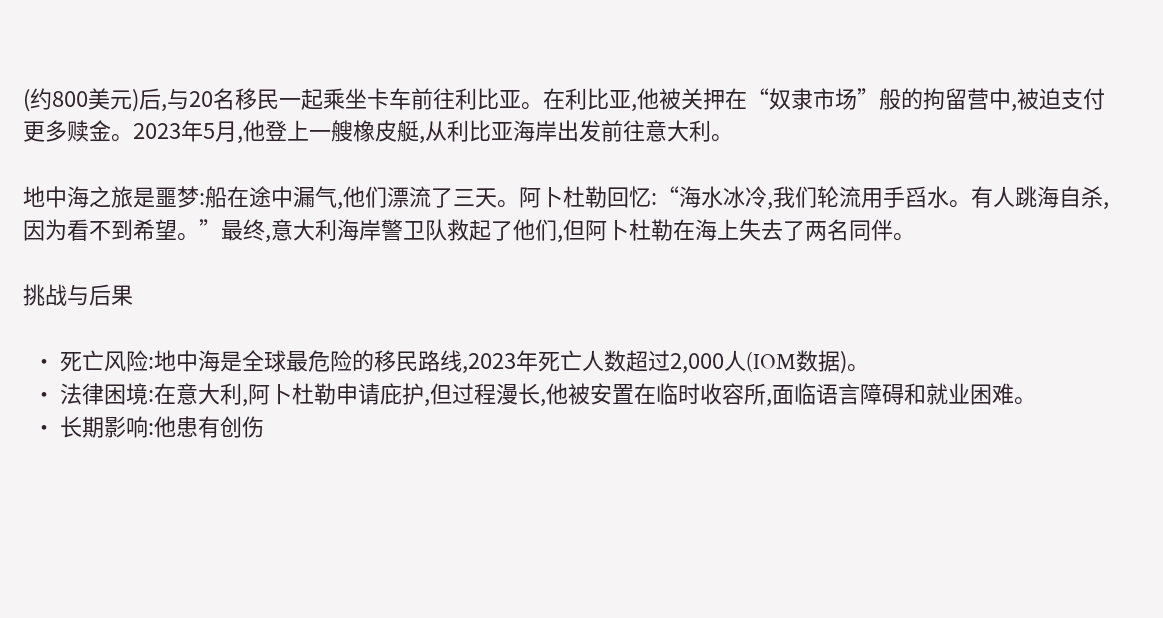(约800美元)后,与20名移民一起乘坐卡车前往利比亚。在利比亚,他被关押在“奴隶市场”般的拘留营中,被迫支付更多赎金。2023年5月,他登上一艘橡皮艇,从利比亚海岸出发前往意大利。

地中海之旅是噩梦:船在途中漏气,他们漂流了三天。阿卜杜勒回忆:“海水冰冷,我们轮流用手舀水。有人跳海自杀,因为看不到希望。”最终,意大利海岸警卫队救起了他们,但阿卜杜勒在海上失去了两名同伴。

挑战与后果

  • 死亡风险:地中海是全球最危险的移民路线,2023年死亡人数超过2,000人(IOM数据)。
  • 法律困境:在意大利,阿卜杜勒申请庇护,但过程漫长,他被安置在临时收容所,面临语言障碍和就业困难。
  • 长期影响:他患有创伤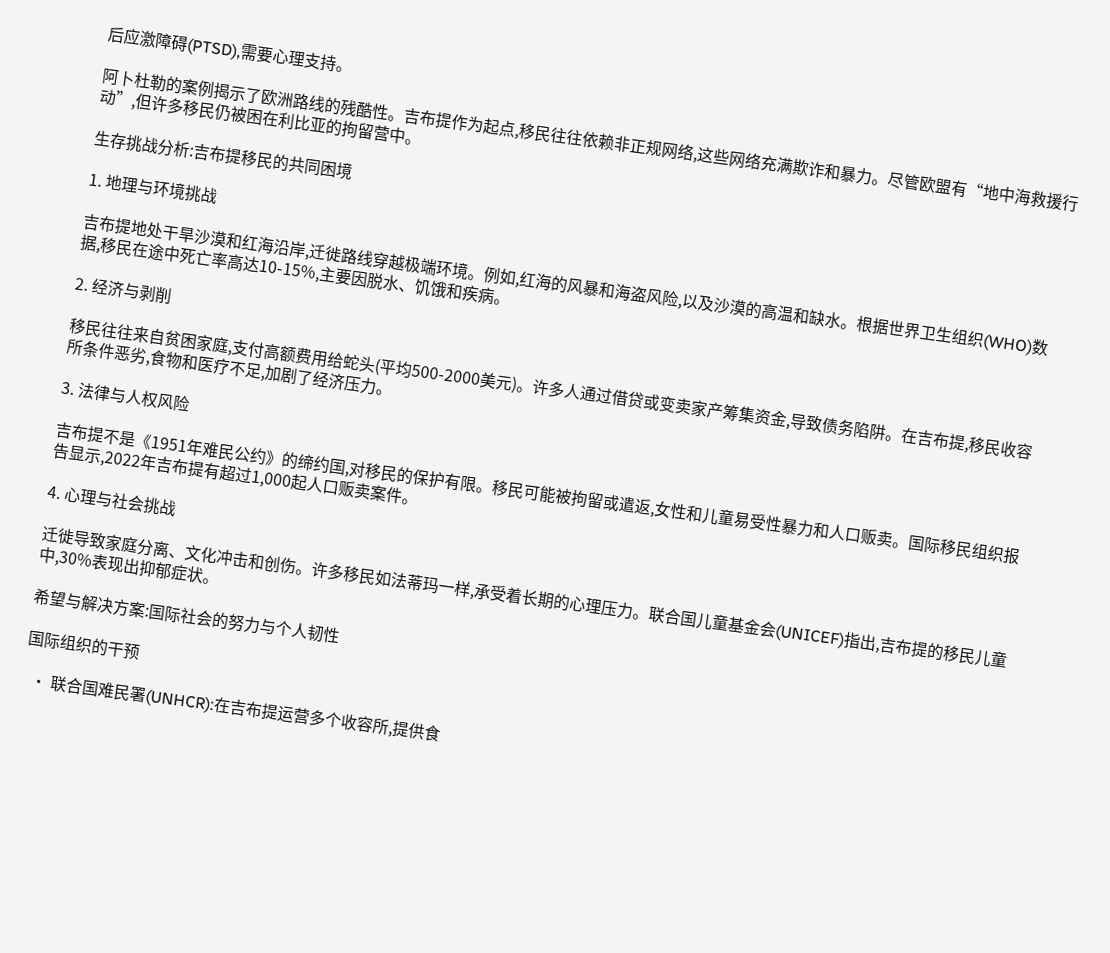后应激障碍(PTSD),需要心理支持。

阿卜杜勒的案例揭示了欧洲路线的残酷性。吉布提作为起点,移民往往依赖非正规网络,这些网络充满欺诈和暴力。尽管欧盟有“地中海救援行动”,但许多移民仍被困在利比亚的拘留营中。

生存挑战分析:吉布提移民的共同困境

1. 地理与环境挑战

吉布提地处干旱沙漠和红海沿岸,迁徙路线穿越极端环境。例如,红海的风暴和海盗风险,以及沙漠的高温和缺水。根据世界卫生组织(WHO)数据,移民在途中死亡率高达10-15%,主要因脱水、饥饿和疾病。

2. 经济与剥削

移民往往来自贫困家庭,支付高额费用给蛇头(平均500-2000美元)。许多人通过借贷或变卖家产筹集资金,导致债务陷阱。在吉布提,移民收容所条件恶劣,食物和医疗不足,加剧了经济压力。

3. 法律与人权风险

吉布提不是《1951年难民公约》的缔约国,对移民的保护有限。移民可能被拘留或遣返,女性和儿童易受性暴力和人口贩卖。国际移民组织报告显示,2022年吉布提有超过1,000起人口贩卖案件。

4. 心理与社会挑战

迁徙导致家庭分离、文化冲击和创伤。许多移民如法蒂玛一样,承受着长期的心理压力。联合国儿童基金会(UNICEF)指出,吉布提的移民儿童中,30%表现出抑郁症状。

希望与解决方案:国际社会的努力与个人韧性

国际组织的干预

  • 联合国难民署(UNHCR):在吉布提运营多个收容所,提供食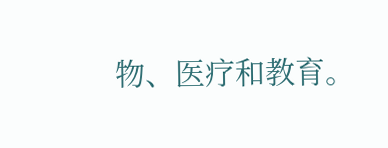物、医疗和教育。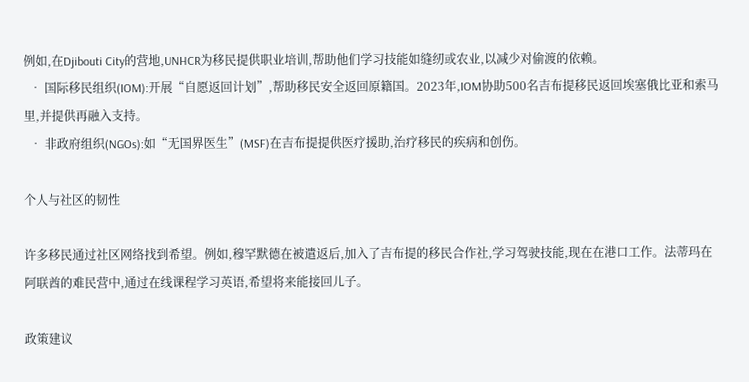例如,在Djibouti City的营地,UNHCR为移民提供职业培训,帮助他们学习技能如缝纫或农业,以减少对偷渡的依赖。
  • 国际移民组织(IOM):开展“自愿返回计划”,帮助移民安全返回原籍国。2023年,IOM协助500名吉布提移民返回埃塞俄比亚和索马里,并提供再融入支持。
  • 非政府组织(NGOs):如“无国界医生”(MSF)在吉布提提供医疗援助,治疗移民的疾病和创伤。

个人与社区的韧性

许多移民通过社区网络找到希望。例如,穆罕默德在被遣返后,加入了吉布提的移民合作社,学习驾驶技能,现在在港口工作。法蒂玛在阿联酋的难民营中,通过在线课程学习英语,希望将来能接回儿子。

政策建议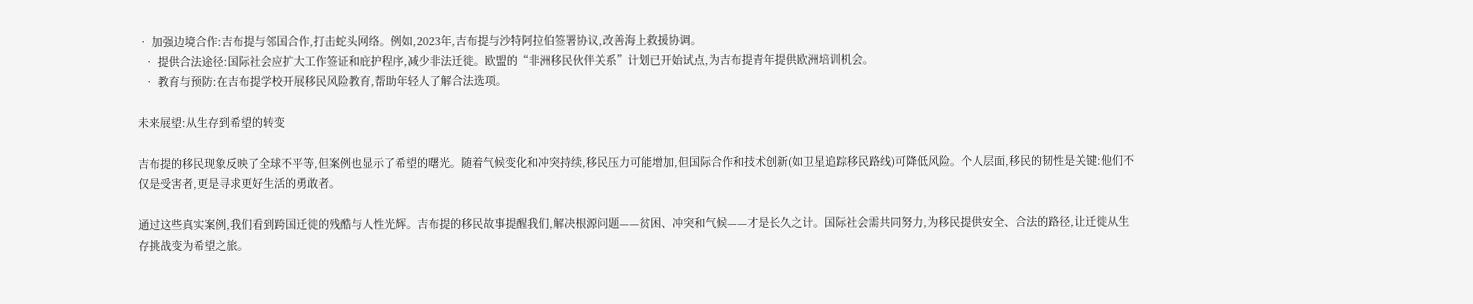• 加强边境合作:吉布提与邻国合作,打击蛇头网络。例如,2023年,吉布提与沙特阿拉伯签署协议,改善海上救援协调。
  • 提供合法途径:国际社会应扩大工作签证和庇护程序,减少非法迁徙。欧盟的“非洲移民伙伴关系”计划已开始试点,为吉布提青年提供欧洲培训机会。
  • 教育与预防:在吉布提学校开展移民风险教育,帮助年轻人了解合法选项。

未来展望:从生存到希望的转变

吉布提的移民现象反映了全球不平等,但案例也显示了希望的曙光。随着气候变化和冲突持续,移民压力可能增加,但国际合作和技术创新(如卫星追踪移民路线)可降低风险。个人层面,移民的韧性是关键:他们不仅是受害者,更是寻求更好生活的勇敢者。

通过这些真实案例,我们看到跨国迁徙的残酷与人性光辉。吉布提的移民故事提醒我们,解决根源问题——贫困、冲突和气候——才是长久之计。国际社会需共同努力,为移民提供安全、合法的路径,让迁徙从生存挑战变为希望之旅。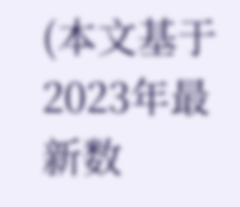(本文基于2023年最新数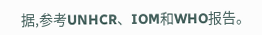据,参考UNHCR、IOM和WHO报告。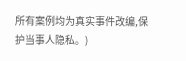所有案例均为真实事件改编,保护当事人隐私。)